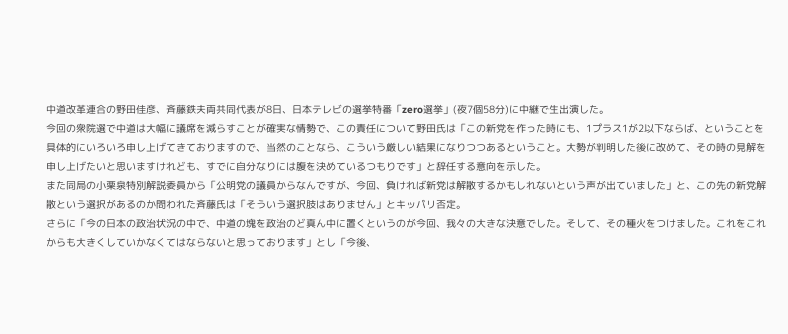中道改革連合の野田佳彦、斉藤鉄夫両共同代表が8日、日本テレビの選挙特番「zero選挙」(夜7個58分)に中継で生出演した。
今回の衆院選で中道は大幅に議席を減らすことが確実な情勢で、この責任について野田氏は「この新党を作った時にも、1プラス1が2以下ならば、ということを具体的にいろいろ申し上げてきておりますので、当然のことなら、こういう厳しい結果になりつつあるということ。大勢が判明した後に改めて、その時の見解を申し上げたいと思いますけれども、すでに自分なりには腹を決めているつもりです」と辞任する意向を示した。
また同局の小栗泉特別解説委員から「公明党の議員からなんですが、今回、負ければ新党は解散するかもしれないという声が出ていました」と、この先の新党解散という選択があるのか問われた斉藤氏は「そういう選択肢はありません」とキッパリ否定。
さらに「今の日本の政治状況の中で、中道の塊を政治のど真ん中に置くというのが今回、我々の大きな決意でした。そして、その種火をつけました。これをこれからも大きくしていかなくてはならないと思っております」とし「今後、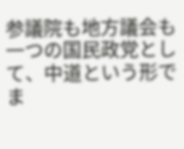参議院も地方議会も一つの国民政党として、中道という形でま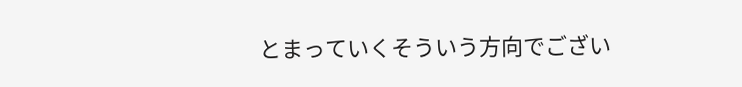とまっていくそういう方向でござい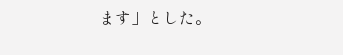ます」とした。